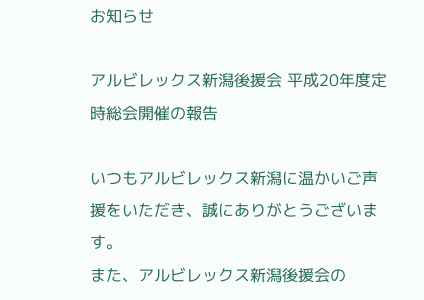お知らせ

アルビレックス新潟後援会 平成20年度定時総会開催の報告

いつもアルビレックス新潟に温かいご声援をいただき、誠にありがとうございます。
また、アルビレックス新潟後援会の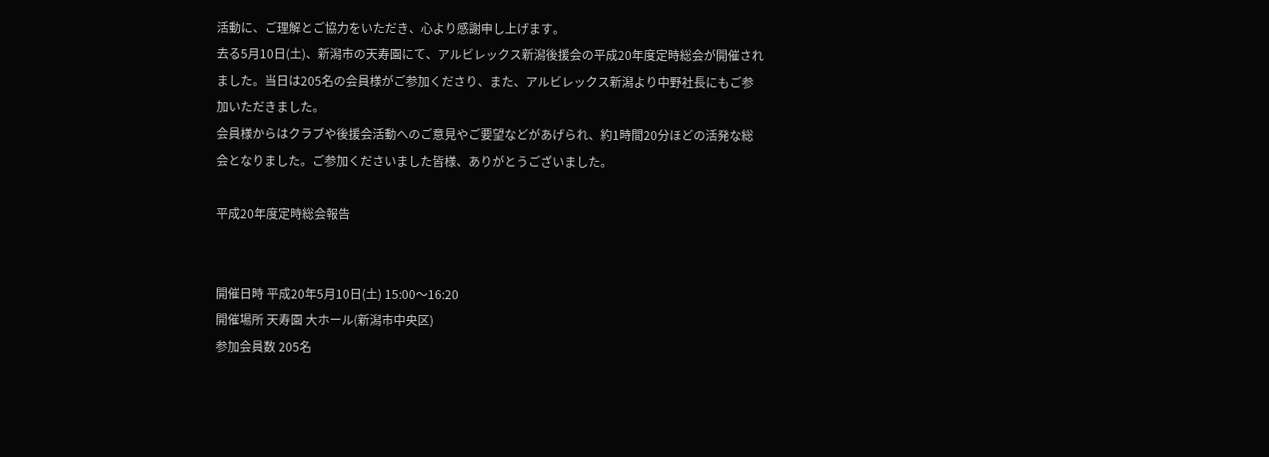活動に、ご理解とご協力をいただき、心より感謝申し上げます。
去る5月10日(土)、新潟市の天寿園にて、アルビレックス新潟後援会の平成20年度定時総会が開催されました。当日は205名の会員様がご参加くださり、また、アルビレックス新潟より中野社長にもご参加いただきました。
会員様からはクラブや後援会活動へのご意見やご要望などがあげられ、約1時間20分ほどの活発な総会となりました。ご参加くださいました皆様、ありがとうございました。

平成20年度定時総会報告


開催日時 平成20年5月10日(土) 15:00〜16:20
開催場所 天寿園 大ホール(新潟市中央区)
参加会員数 205名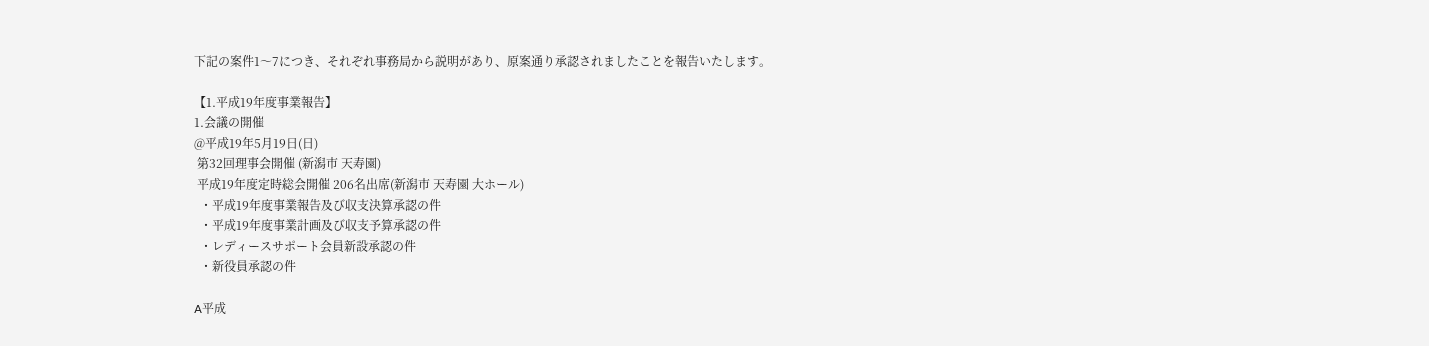下記の案件1〜7につき、それぞれ事務局から説明があり、原案通り承認されましたことを報告いたします。

【1.平成19年度事業報告】
1.会議の開催
@平成19年5月19日(日)
 第32回理事会開催 (新潟市 天寿園)
 平成19年度定時総会開催 206名出席(新潟市 天寿園 大ホール)
  ・平成19年度事業報告及び収支決算承認の件
  ・平成19年度事業計画及び収支予算承認の件
  ・レディースサポート会員新設承認の件
  ・新役員承認の件

A平成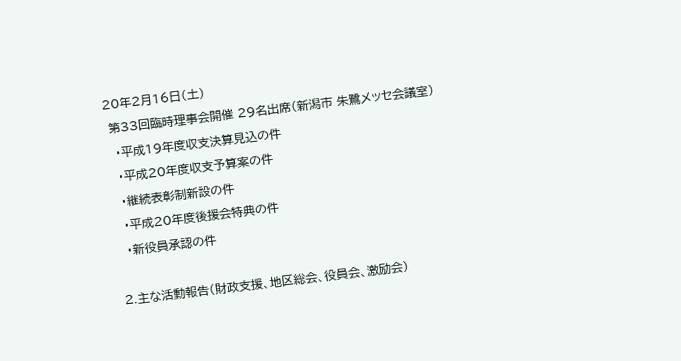20年2月16日(土)
 第33回臨時理事会開催 29名出席(新潟市 朱鷺メッセ会議室)
  ・平成19年度収支決算見込の件
  ・平成20年度収支予算案の件
  ・継続表彰制新設の件
  ・平成20年度後援会特典の件
  ・新役員承認の件

2.主な活動報告(財政支援、地区総会、役員会、激励会)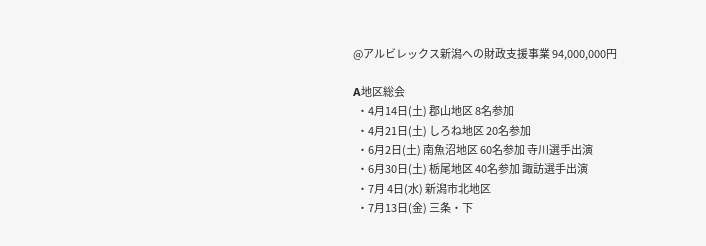@アルビレックス新潟への財政支援事業 94,000,000円

A地区総会
  ・4月14日(土) 郡山地区 8名参加
  ・4月21日(土) しろね地区 20名参加
  ・6月2日(土) 南魚沼地区 60名参加 寺川選手出演
  ・6月30日(土) 栃尾地区 40名参加 諏訪選手出演
  ・7月 4日(水) 新潟市北地区
  ・7月13日(金) 三条・下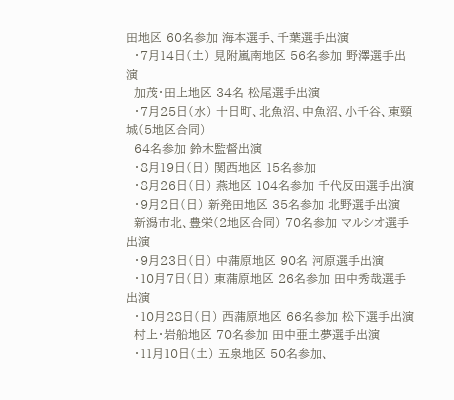田地区 60名参加 海本選手、千葉選手出演
  ・7月14日(土) 見附嵐南地区 56名参加 野澤選手出演
  加茂・田上地区 34名 松尾選手出演
  ・7月25日(水) 十日町、北魚沼、中魚沼、小千谷、東頸城(5地区合同)
  64名参加 鈴木監督出演
  ・8月19日(日) 関西地区 15名参加
  ・8月26日(日) 燕地区 104名参加 千代反田選手出演
  ・9月2日(日) 新発田地区 35名参加 北野選手出演
  新潟市北、豊栄(2地区合同) 70名参加 マルシオ選手出演
  ・9月23日(日) 中蒲原地区 90名 河原選手出演
  ・10月7日(日) 東蒲原地区 26名参加 田中秀哉選手出演
  ・10月28日(日) 西蒲原地区 66名参加 松下選手出演
  村上・岩船地区 70名参加 田中亜土夢選手出演
  ・11月10日(土) 五泉地区 50名参加、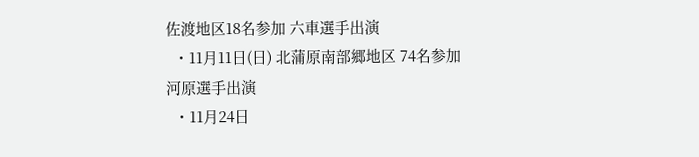佐渡地区18名参加 六車選手出演
  ・11月11日(日) 北蒲原南部郷地区 74名参加 河原選手出演
  ・11月24日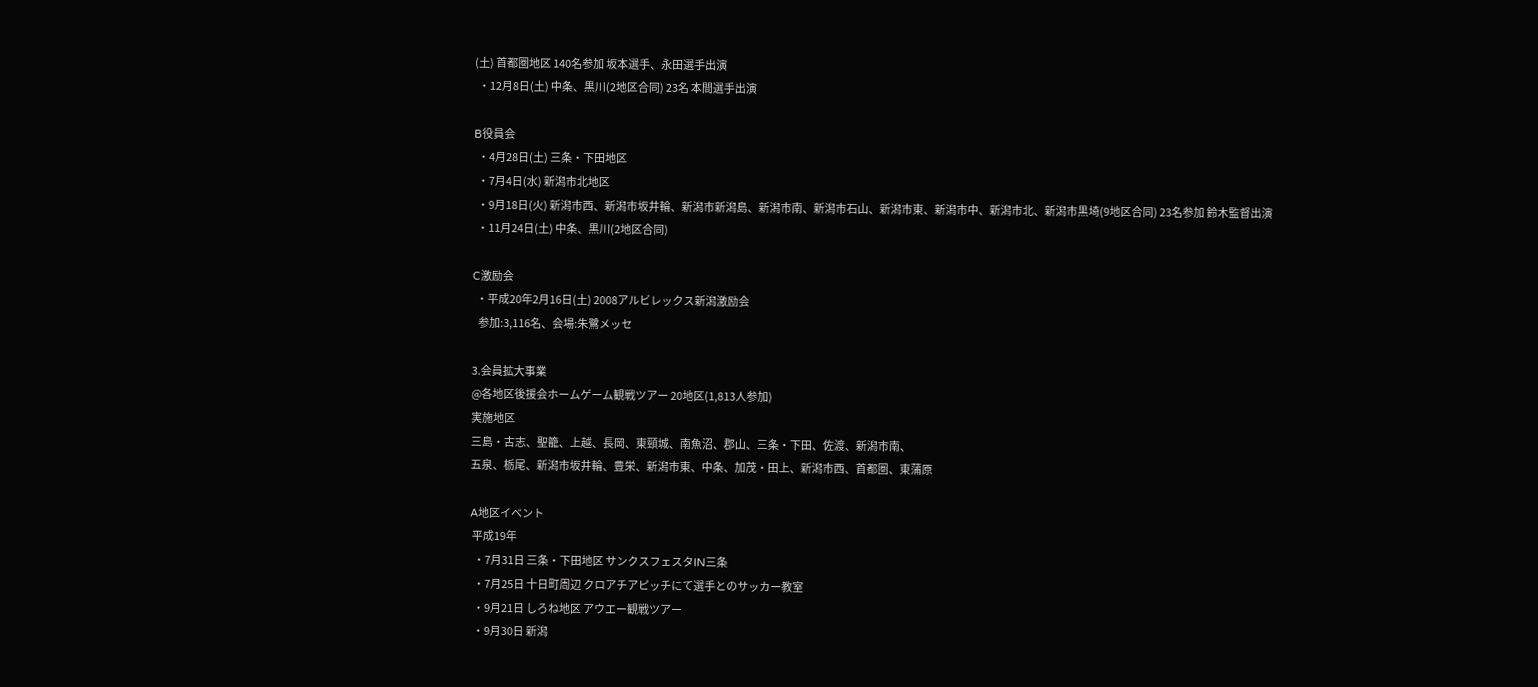(土) 首都圏地区 140名参加 坂本選手、永田選手出演
  ・12月8日(土) 中条、黒川(2地区合同) 23名 本間選手出演

B役員会
  ・4月28日(土) 三条・下田地区
  ・7月4日(水) 新潟市北地区
  ・9月18日(火) 新潟市西、新潟市坂井輪、新潟市新潟島、新潟市南、新潟市石山、新潟市東、新潟市中、新潟市北、新潟市黒埼(9地区合同) 23名参加 鈴木監督出演
  ・11月24日(土) 中条、黒川(2地区合同)

C激励会
  ・平成20年2月16日(土) 2008アルビレックス新潟激励会
   参加:3,116名、会場:朱鷺メッセ

3.会員拡大事業
@各地区後援会ホームゲーム観戦ツアー 20地区(1,813人参加)
実施地区
三島・古志、聖籠、上越、長岡、東頸城、南魚沼、郡山、三条・下田、佐渡、新潟市南、
五泉、栃尾、新潟市坂井輪、豊栄、新潟市東、中条、加茂・田上、新潟市西、首都圏、東蒲原

A地区イベント
 平成19年
  ・7月31日 三条・下田地区 サンクスフェスタIN三条
  ・7月25日 十日町周辺 クロアチアピッチにて選手とのサッカー教室
  ・9月21日 しろね地区 アウエー観戦ツアー
  ・9月30日 新潟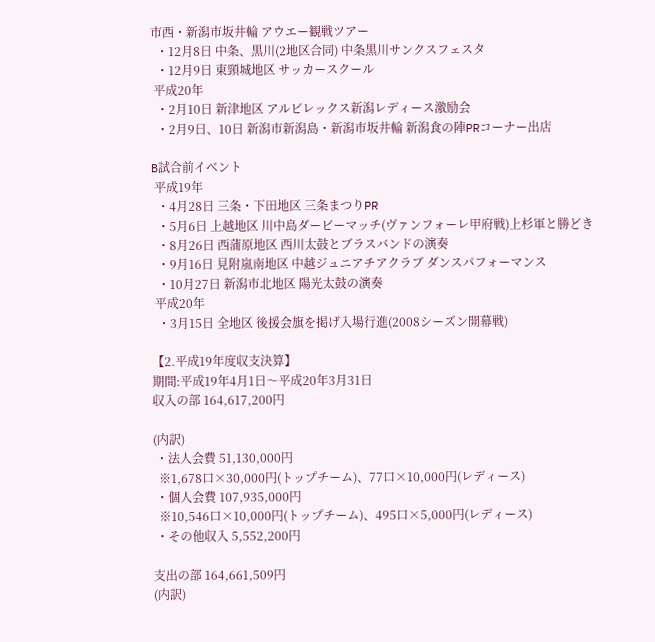市西・新潟市坂井輪 アウエー観戦ツアー
  ・12月8日 中条、黒川(2地区合同) 中条黒川サンクスフェスタ
  ・12月9日 東頸城地区 サッカースクール
 平成20年
  ・2月10日 新津地区 アルビレックス新潟レディース激励会
  ・2月9日、10日 新潟市新潟島・新潟市坂井輪 新潟食の陣PRコーナー出店

B試合前イベント
 平成19年
  ・4月28日 三条・下田地区 三条まつりPR
  ・5月6日 上越地区 川中島ダービーマッチ(ヴァンフォーレ甲府戦)上杉軍と勝どき
  ・8月26日 西蒲原地区 西川太鼓とブラスバンドの演奏
  ・9月16日 見附嵐南地区 中越ジュニアチアクラブ ダンスパフォーマンス
  ・10月27日 新潟市北地区 陽光太鼓の演奏
 平成20年
  ・3月15日 全地区 後援会旗を掲げ入場行進(2008シーズン開幕戦)

【2.平成19年度収支決算】
期間:平成19年4月1日〜平成20年3月31日
収入の部 164,617,200円

(内訳)
 ・法人会費 51,130,000円
  ※1,678口×30,000円(トップチーム)、77口×10,000円(レディース)
 ・個人会費 107,935,000円
  ※10,546口×10,000円(トップチーム)、495口×5,000円(レディース)
 ・その他収入 5,552,200円

支出の部 164,661,509円
(内訳)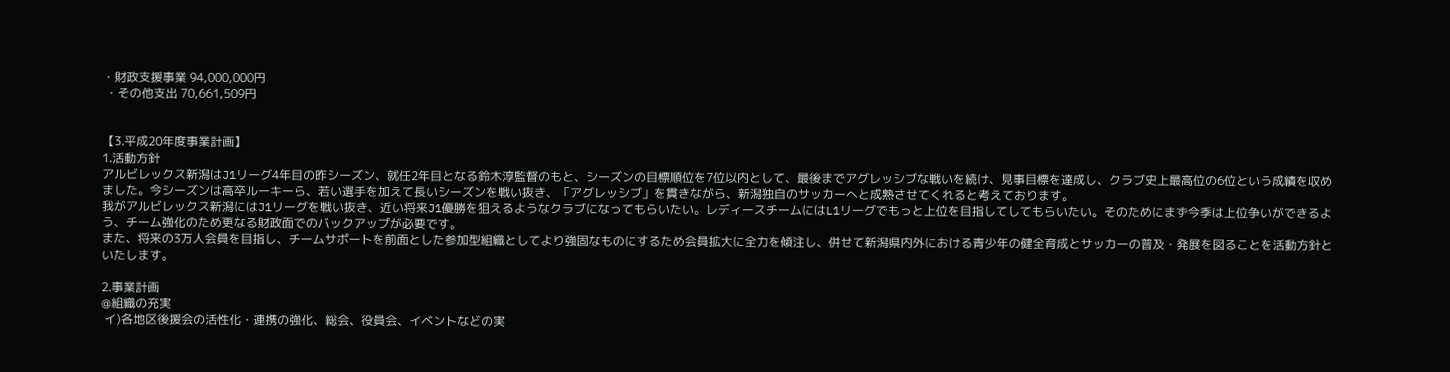・財政支援事業 94,000,000円
 ・その他支出 70,661,509円


【3.平成20年度事業計画】
1.活動方針
アルビレックス新潟はJ1リーグ4年目の昨シーズン、就任2年目となる鈴木淳監督のもと、シーズンの目標順位を7位以内として、最後までアグレッシブな戦いを続け、見事目標を達成し、クラブ史上最高位の6位という成績を収めました。今シーズンは高卒ルーキーら、若い選手を加えて長いシーズンを戦い抜き、「アグレッシブ」を貫きながら、新潟独自のサッカーへと成熟させてくれると考えております。
我がアルビレックス新潟にはJ1リーグを戦い抜き、近い将来J1優勝を狙えるようなクラブになってもらいたい。レディースチームにはL1リーグでもっと上位を目指してしてもらいたい。そのためにまず今季は上位争いができるよう、チーム強化のため更なる財政面でのバックアップが必要です。
また、将来の3万人会員を目指し、チームサポートを前面とした参加型組織としてより強固なものにするため会員拡大に全力を傾注し、併せて新潟県内外における青少年の健全育成とサッカーの普及・発展を図ることを活動方針といたします。

2.事業計画
@組織の充実
 イ)各地区後援会の活性化・連携の強化、総会、役員会、イベントなどの実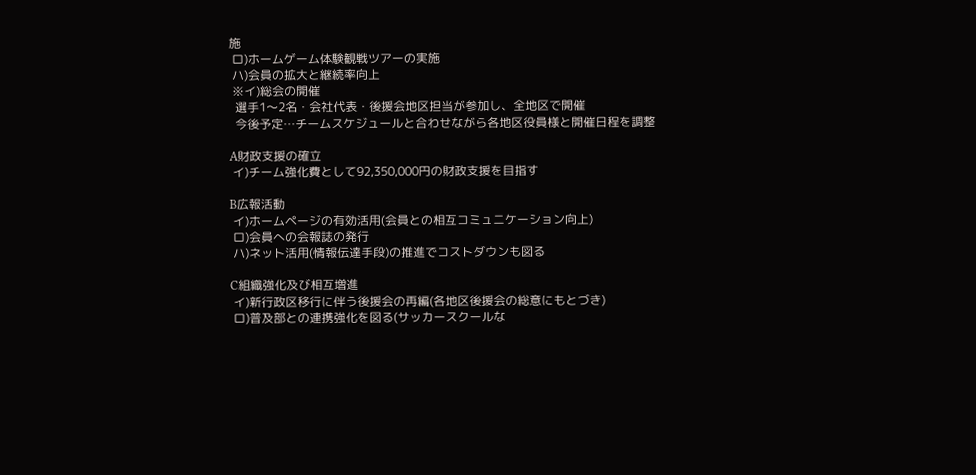施
 ロ)ホームゲーム体験観戦ツアーの実施
 ハ)会員の拡大と継続率向上
 ※イ)総会の開催
  選手1〜2名・会社代表・後援会地区担当が参加し、全地区で開催
  今後予定…チームスケジュールと合わせながら各地区役員様と開催日程を調整

A財政支援の確立
 イ)チーム強化費として92,350,000円の財政支援を目指す

B広報活動
 イ)ホームページの有効活用(会員との相互コミュニケーション向上)
 ロ)会員への会報誌の発行
 ハ)ネット活用(情報伝達手段)の推進でコストダウンも図る

C組織強化及び相互増進
 イ)新行政区移行に伴う後援会の再編(各地区後援会の総意にもとづき)
 ロ)普及部との連携強化を図る(サッカースクールな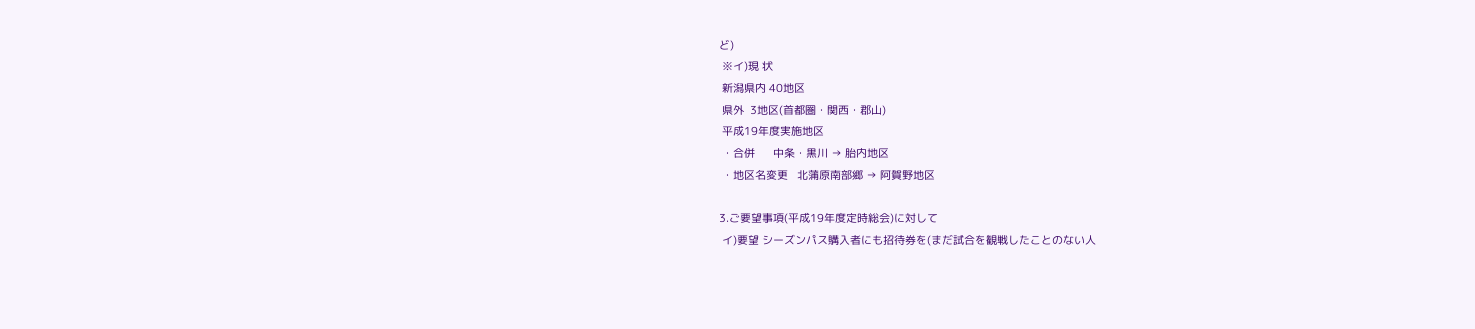ど)
 ※イ)現 状
 新潟県内 40地区
 県外  3地区(首都圏・関西・郡山)
 平成19年度実施地区
 ・合併      中条・黒川 → 胎内地区
 ・地区名変更   北蒲原南部郷 → 阿賀野地区

3.ご要望事項(平成19年度定時総会)に対して
 イ)要望 シーズンパス購入者にも招待券を(まだ試合を観戦したことのない人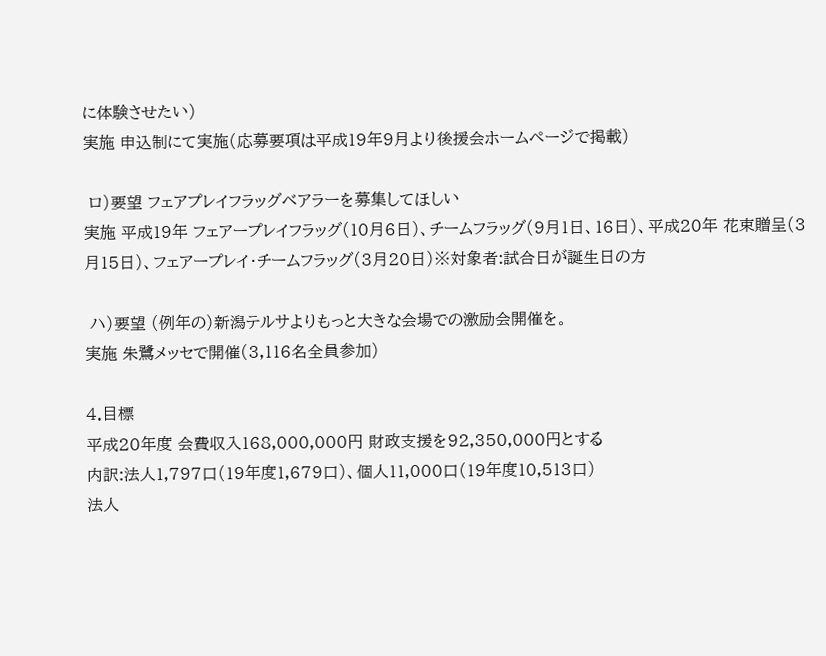に体験させたい)
実施 申込制にて実施(応募要項は平成19年9月より後援会ホームページで掲載)

 ロ)要望 フェアプレイフラッグベアラーを募集してほしい
実施 平成19年 フェアープレイフラッグ(10月6日)、チームフラッグ(9月1日、16日)、平成20年 花束贈呈(3月15日)、フェアープレイ・チームフラッグ(3月20日)※対象者:試合日が誕生日の方

 ハ)要望 (例年の)新潟テルサよりもっと大きな会場での激励会開催を。
実施 朱鷺メッセで開催(3,116名全員参加)

4.目標
平成20年度 会費収入168,000,000円 財政支援を92,350,000円とする
内訳:法人1,797口(19年度1,679口)、個人11,000口(19年度10,513口)
法人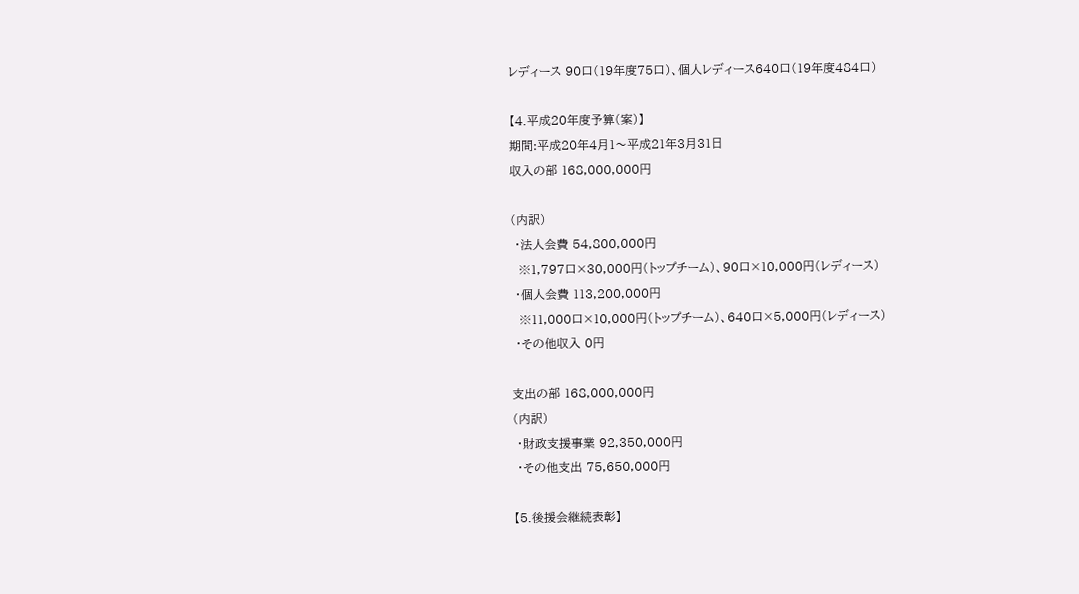レディース 90口(19年度75口)、個人レディース640口(19年度484口)

【4.平成20年度予算(案)】
期間:平成20年4月1〜平成21年3月31日
収入の部 168,000,000円

(内訳)
 ・法人会費 54,800,000円
  ※1,797口×30,000円(トップチーム)、90口×10,000円(レディース)
 ・個人会費 113,200,000円
  ※11,000口×10,000円(トップチーム)、640口×5,000円(レディース)
 ・その他収入 0円

支出の部 168,000,000円
(内訳)
 ・財政支援事業 92,350,000円
 ・その他支出 75,650,000円

【5.後援会継続表彰】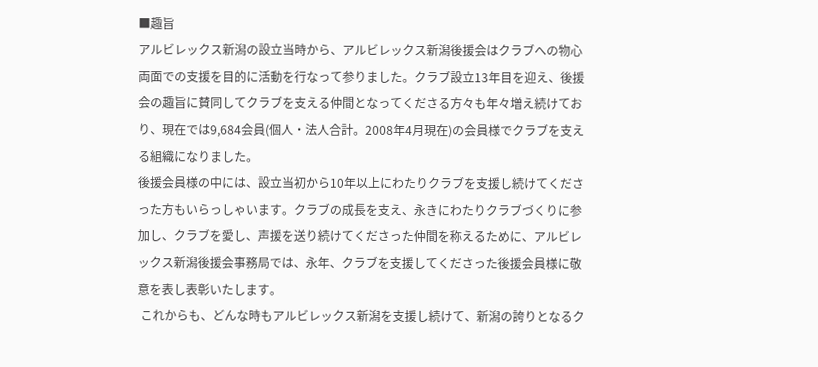■趣旨
アルビレックス新潟の設立当時から、アルビレックス新潟後援会はクラブへの物心両面での支援を目的に活動を行なって参りました。クラブ設立13年目を迎え、後援会の趣旨に賛同してクラブを支える仲間となってくださる方々も年々増え続けており、現在では9,684会員(個人・法人合計。2008年4月現在)の会員様でクラブを支える組織になりました。
後援会員様の中には、設立当初から10年以上にわたりクラブを支援し続けてくださった方もいらっしゃいます。クラブの成長を支え、永きにわたりクラブづくりに参加し、クラブを愛し、声援を送り続けてくださった仲間を称えるために、アルビレックス新潟後援会事務局では、永年、クラブを支援してくださった後援会員様に敬意を表し表彰いたします。
 これからも、どんな時もアルビレックス新潟を支援し続けて、新潟の誇りとなるク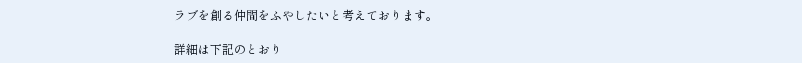ラブを創る仲間をふやしたいと考えております。

詳細は下記のとおり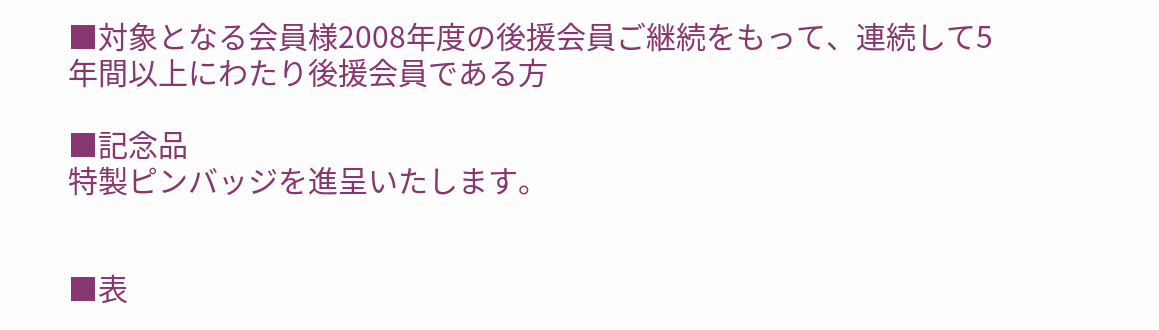■対象となる会員様2008年度の後援会員ご継続をもって、連続して5年間以上にわたり後援会員である方

■記念品
特製ピンバッジを進呈いたします。


■表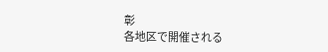彰
各地区で開催される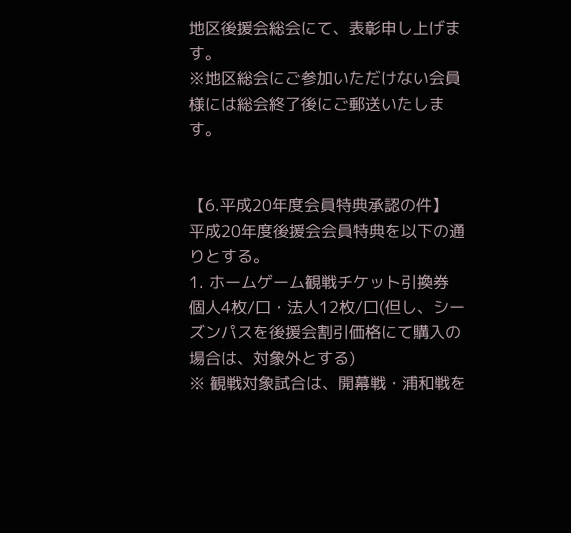地区後援会総会にて、表彰申し上げます。
※地区総会にご参加いただけない会員様には総会終了後にご郵送いたします。


【6.平成20年度会員特典承認の件】
平成20年度後援会会員特典を以下の通りとする。
1. ホームゲーム観戦チケット引換券
個人4枚/口・法人12枚/口(但し、シーズンパスを後援会割引価格にて購入の場合は、対象外とする)
※ 観戦対象試合は、開幕戦・浦和戦を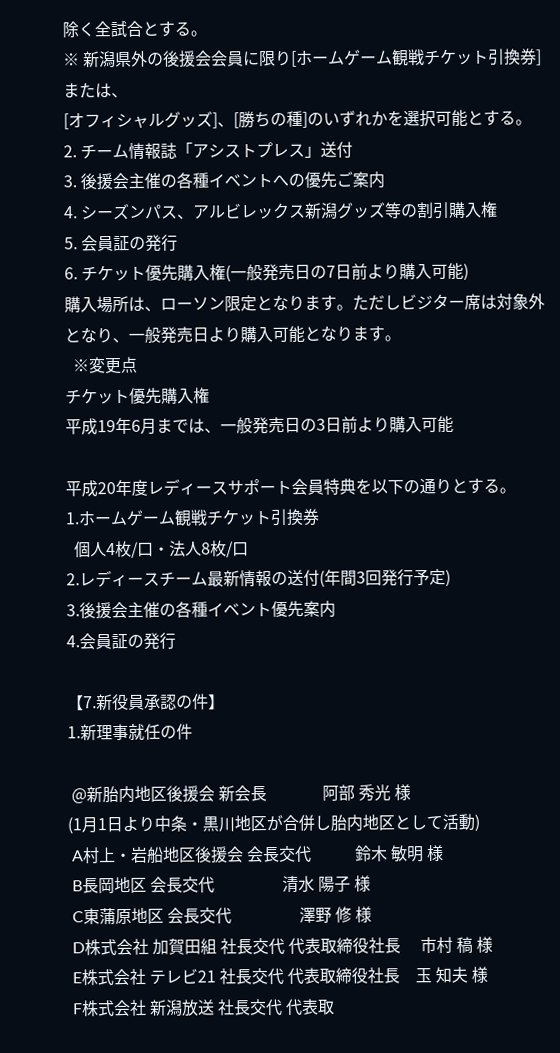除く全試合とする。
※ 新潟県外の後援会会員に限り[ホームゲーム観戦チケット引換券]または、
[オフィシャルグッズ]、[勝ちの種]のいずれかを選択可能とする。
2. チーム情報誌「アシストプレス」送付
3. 後援会主催の各種イベントへの優先ご案内
4. シーズンパス、アルビレックス新潟グッズ等の割引購入権
5. 会員証の発行
6. チケット優先購入権(一般発売日の7日前より購入可能)
購入場所は、ローソン限定となります。ただしビジター席は対象外となり、一般発売日より購入可能となります。
  ※変更点
チケット優先購入権
平成19年6月までは、一般発売日の3日前より購入可能

平成20年度レディースサポート会員特典を以下の通りとする。
1.ホームゲーム観戦チケット引換券
  個人4枚/口・法人8枚/口
2.レディースチーム最新情報の送付(年間3回発行予定)
3.後援会主催の各種イベント優先案内
4.会員証の発行

【7.新役員承認の件】
1.新理事就任の件

 @新胎内地区後援会 新会長              阿部 秀光 様
(1月1日より中条・黒川地区が合併し胎内地区として活動)
 A村上・岩船地区後援会 会長交代           鈴木 敏明 様
 B長岡地区 会長交代                 清水 陽子 様
 C東蒲原地区 会長交代                 澤野 修 様
 D株式会社 加賀田組 社長交代 代表取締役社長     市村 稿 様
 E株式会社 テレビ21 社長交代 代表取締役社長    玉 知夫 様
 F株式会社 新潟放送 社長交代 代表取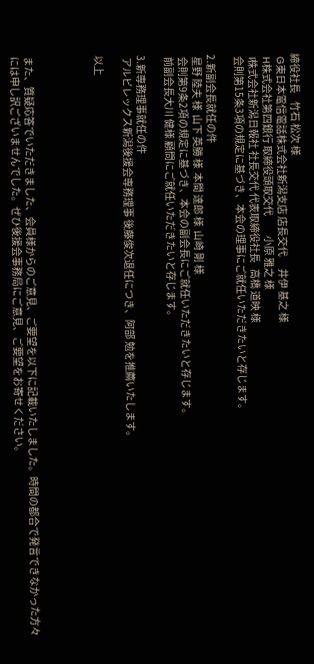締役社長    竹石 松次 様
 G東日本電信電話株式会社新潟支店 店長交代      井伊 基之 様
 H株式会社第四銀行 取締役頭取交代          小原 雅之 様
 I株式会社新潟日報社 社長交代 代表取締役社長   高橋 道映 様
 会則第15条3項の規定に基づき、本会の理事にご就任いただきたいと存じます。

2.新副会長就任の件
 星野 陸夫 様  山下 英勝 様  本間 達郎 様  山崎 剛 様
 会則第9条2項の規定に基づき、本会の副会長にご就任いただきたいと存じます。
 前副会長大川 健様 顧問にご就任いただきたいと存じます。

3.新専務理事就任の件
 アルビレックス新潟後援会専務理事 後藤俊次退任につき、阿部 勉を推薦いたします。

以上




また、質疑応答でいただきました、会員様からのご意見、ご要望を以下に記載いたしました。時間の都合で発言できなかった方々には申し訳ございませんでした。ぜひ後援会事務局にご意見、ご要望をお寄せください。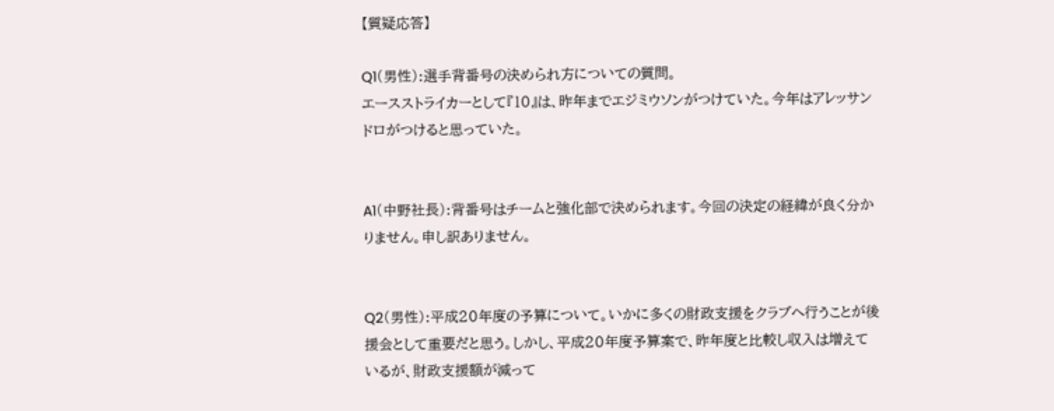【質疑応答】

Q1(男性):選手背番号の決められ方についての質問。
エースストライカーとして『10』は、昨年までエジミウソンがつけていた。今年はアレッサンドロがつけると思っていた。


A1(中野社長):背番号はチームと強化部で決められます。今回の決定の経緯が良く分かりません。申し訳ありません。


Q2(男性):平成20年度の予算について。いかに多くの財政支援をクラブへ行うことが後援会として重要だと思う。しかし、平成20年度予算案で、昨年度と比較し収入は増えているが、財政支援額が減って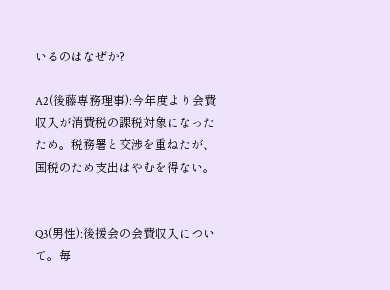いるのはなぜか?

A2(後藤専務理事):今年度より会費収入が消費税の課税対象になったため。税務署と交渉を重ねたが、国税のため支出はやむを得ない。


Q3(男性):後援会の会費収入について。毎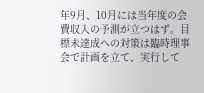年9月、10月には当年度の会費収入の予測が立つはず。目標未達成への対策は臨時理事会で計画を立て、実行して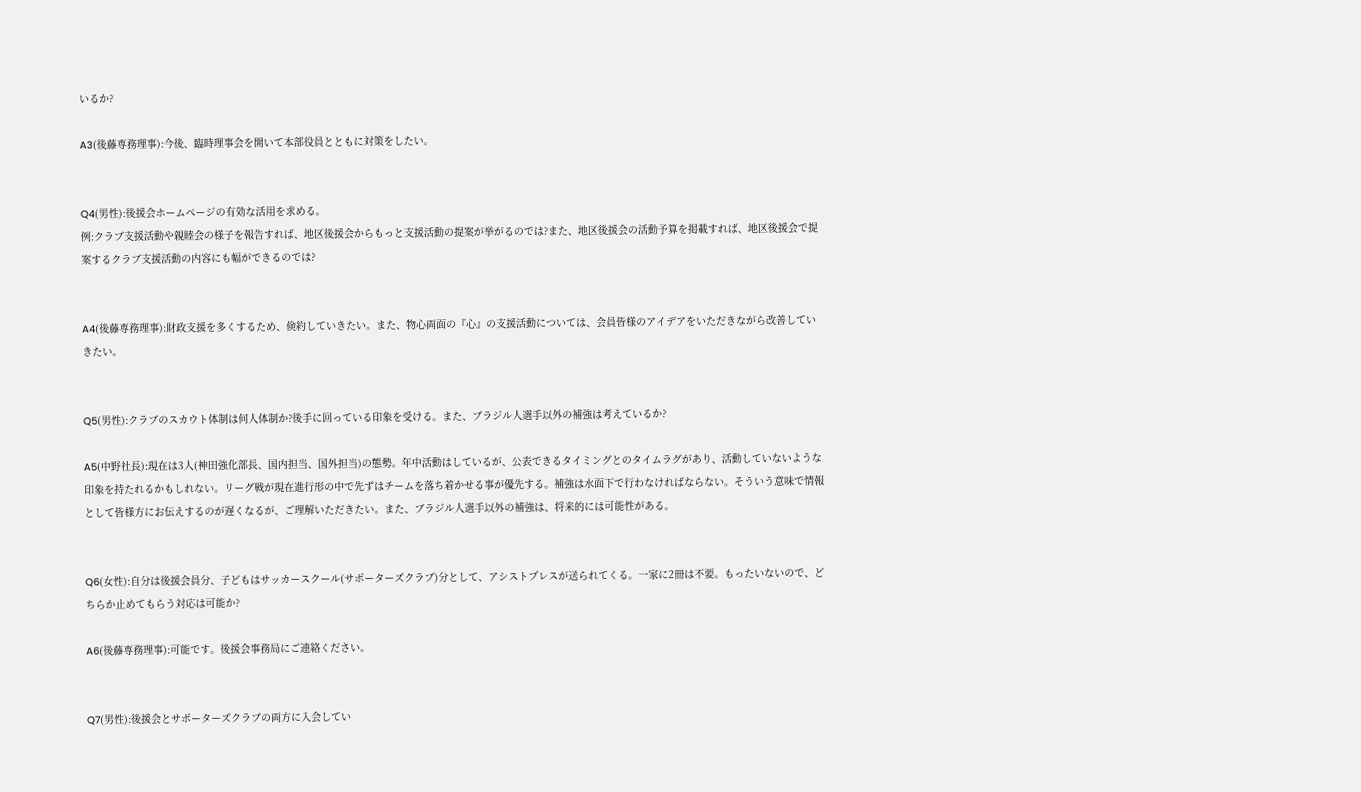いるか?

A3(後藤専務理事):今後、臨時理事会を開いて本部役員とともに対策をしたい。


Q4(男性):後援会ホームページの有効な活用を求める。
例:クラブ支援活動や親睦会の様子を報告すれば、地区後援会からもっと支援活動の提案が挙がるのでは?また、地区後援会の活動予算を掲載すれば、地区後援会で提案するクラブ支援活動の内容にも幅ができるのでは?


A4(後藤専務理事):財政支援を多くするため、倹約していきたい。また、物心両面の『心』の支援活動については、会員皆様のアイデアをいただきながら改善していきたい。


Q5(男性):クラブのスカウト体制は何人体制か?後手に回っている印象を受ける。また、ブラジル人選手以外の補強は考えているか?

A5(中野社長):現在は3人(神田強化部長、国内担当、国外担当)の態勢。年中活動はしているが、公表できるタイミングとのタイムラグがあり、活動していないような印象を持たれるかもしれない。リーグ戦が現在進行形の中で先ずはチームを落ち着かせる事が優先する。補強は水面下で行わなければならない。そういう意味で情報として皆様方にお伝えするのが遅くなるが、ご理解いただきたい。また、ブラジル人選手以外の補強は、将来的には可能性がある。


Q6(女性):自分は後援会員分、子どもはサッカースクール(サポーターズクラブ)分として、アシストプレスが送られてくる。一家に2冊は不要。もったいないので、どちらか止めてもらう対応は可能か?

A6(後藤専務理事):可能です。後援会事務局にご連絡ください。


Q7(男性):後援会とサポーターズクラブの両方に入会してい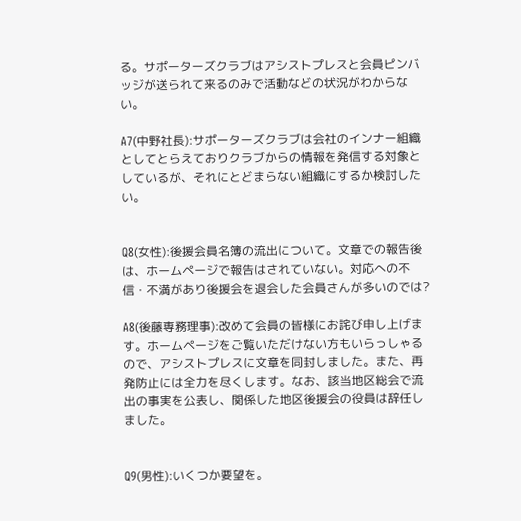る。サポーターズクラブはアシストプレスと会員ピンバッジが送られて来るのみで活動などの状況がわからない。

A7(中野社長):サポーターズクラブは会社のインナー組織としてとらえておりクラブからの情報を発信する対象としているが、それにとどまらない組織にするか検討したい。


Q8(女性):後援会員名簿の流出について。文章での報告後は、ホームページで報告はされていない。対応への不信・不満があり後援会を退会した会員さんが多いのでは?

A8(後藤専務理事):改めて会員の皆様にお詫び申し上げます。ホームページをご覧いただけない方もいらっしゃるので、アシストプレスに文章を同封しました。また、再発防止には全力を尽くします。なお、該当地区総会で流出の事実を公表し、関係した地区後援会の役員は辞任しました。


Q9(男性):いくつか要望を。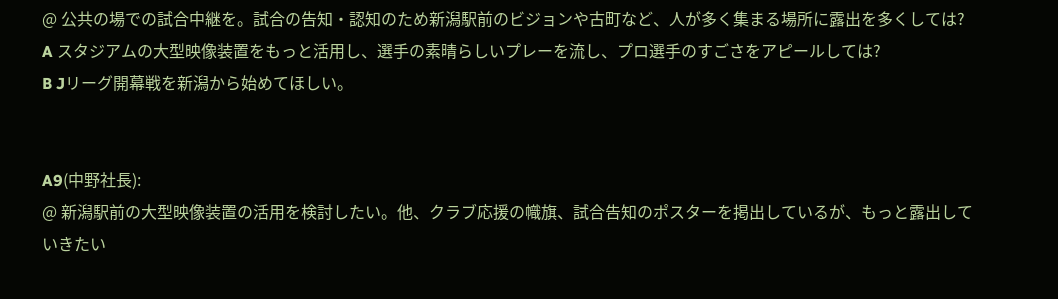@ 公共の場での試合中継を。試合の告知・認知のため新潟駅前のビジョンや古町など、人が多く集まる場所に露出を多くしては?
A スタジアムの大型映像装置をもっと活用し、選手の素晴らしいプレーを流し、プロ選手のすごさをアピールしては?
B Jリーグ開幕戦を新潟から始めてほしい。


A9(中野社長):
@ 新潟駅前の大型映像装置の活用を検討したい。他、クラブ応援の幟旗、試合告知のポスターを掲出しているが、もっと露出していきたい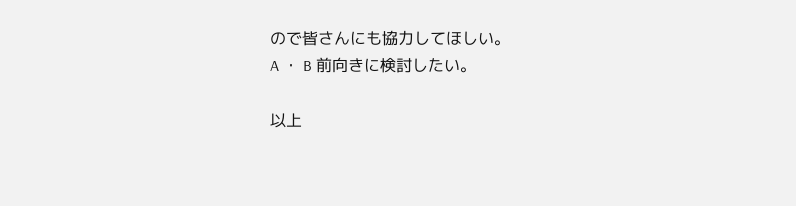ので皆さんにも協力してほしい。
A ・ B 前向きに検討したい。

以上